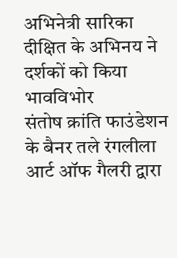अभिनेत्री सारिका दीक्षित के अभिनय ने दर्शकों को किया भावविभोर
संतोष क्रांति फाउंडेशन के बैनर तले रंगलीला आर्ट ऑफ गैलरी द्वारा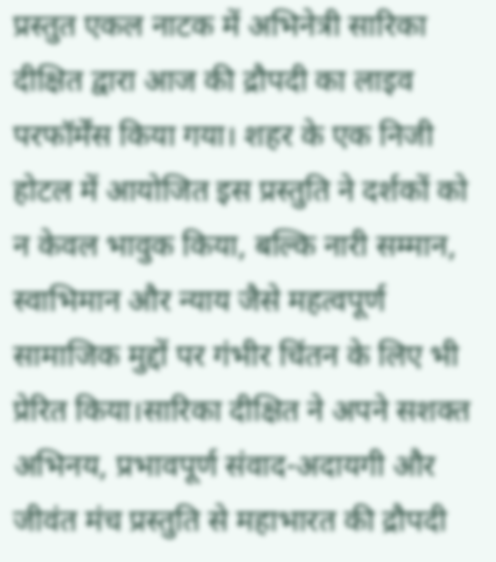प्रस्तुत एकल नाटक में अभिनेत्री सारिका दीक्षित द्वारा आज की द्रौपदी का लाइव परफॉर्मेंस किया गया। शहर के एक निजी होटल में आयोजित इस प्रस्तुति ने दर्शकों को न केवल भावुक किया, बल्कि नारी सम्मान, स्वाभिमान और न्याय जैसे महत्वपूर्ण सामाजिक मुद्दों पर गंभीर चिंतन के लिए भी प्रेरित किया।सारिका दीक्षित ने अपने सशक्त अभिनय, प्रभावपूर्ण संवाद-अदायगी और जीवंत मंच प्रस्तुति से महाभारत की द्रौपदी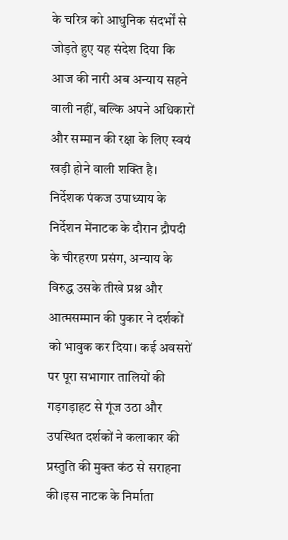के चरित्र को आधुनिक संदर्भों से जोड़ते हुए यह संदेश दिया कि आज की नारी अब अन्याय सहने वाली नहीं, बल्कि अपने अधिकारों और सम्मान की रक्षा के लिए स्वयं खड़ी होने वाली शक्ति है। निर्देशक पंकज उपाध्याय के निर्देशन मेंनाटक के दौरान द्रौपदी के चीरहरण प्रसंग, अन्याय के विरुद्ध उसके तीखे प्रश्न और आत्मसम्मान की पुकार ने दर्शकों को भावुक कर दिया। कई अवसरों पर पूरा सभागार तालियों की गड़गड़ाहट से गूंज उठा और उपस्थित दर्शकों ने कलाकार की प्रस्तुति की मुक्त कंठ से सराहना की।इस नाटक के निर्माता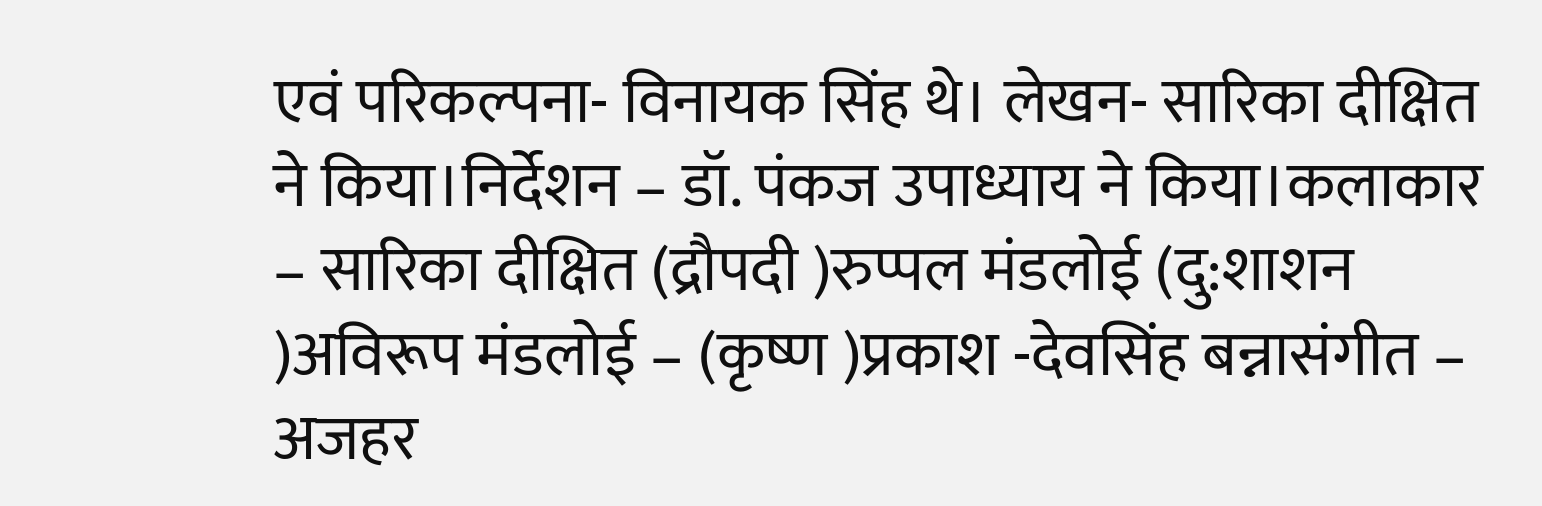एवं परिकल्पना- विनायक सिंह थे। लेखन- सारिका दीक्षित ने किया।निर्देशन – डॉ. पंकज उपाध्याय ने किया।कलाकार – सारिका दीक्षित (द्रौपदी )रुप्पल मंडलोई (दु:शाशन )अविरूप मंडलोई – (कृष्ण )प्रकाश -देवसिंह बन्नासंगीत – अजहर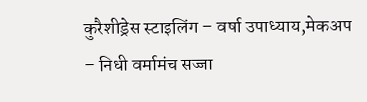कुरैशीड्रेस स्टाइलिंग – वर्षा उपाध्याय,मेकअप – निधी वर्मामंच सज्जा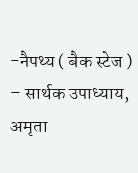-नैपथ्य ( बैक स्टेज ) – सार्थक उपाध्याय, अमृता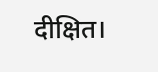दीक्षित।